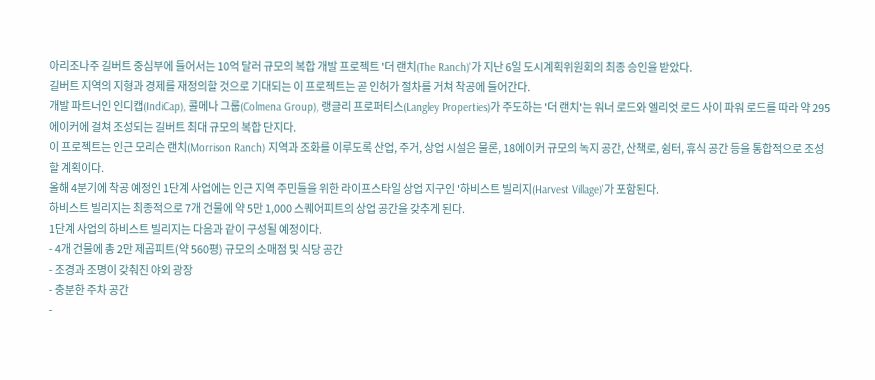아리조나주 길버트 중심부에 들어서는 10억 달러 규모의 복합 개발 프로젝트 '더 랜치(The Ranch)'가 지난 6일 도시계획위원회의 최종 승인을 받았다.
길버트 지역의 지형과 경제를 재정의할 것으로 기대되는 이 프로젝트는 곧 인허가 절차를 거쳐 착공에 들어간다.
개발 파트너인 인디캡(IndiCap), 콜메나 그룹(Colmena Group), 랭글리 프로퍼티스(Langley Properties)가 주도하는 '더 랜치'는 워너 로드와 엘리엇 로드 사이 파워 로드를 따라 약 295에이커에 걸쳐 조성되는 길버트 최대 규모의 복합 단지다.
이 프로젝트는 인근 모리슨 랜치(Morrison Ranch) 지역과 조화를 이루도록 산업, 주거, 상업 시설은 물론, 18에이커 규모의 녹지 공간, 산책로, 쉼터, 휴식 공간 등을 통합적으로 조성할 계획이다.
올해 4분기에 착공 예정인 1단계 사업에는 인근 지역 주민들을 위한 라이프스타일 상업 지구인 '하비스트 빌리지(Harvest Village)'가 포함된다.
하비스트 빌리지는 최종적으로 7개 건물에 약 5만 1,000 스퀘어피트의 상업 공간을 갖추게 된다.
1단계 사업의 하비스트 빌리지는 다음과 같이 구성될 예정이다.
- 4개 건물에 총 2만 제곱피트(약 560평) 규모의 소매점 및 식당 공간
- 조경과 조명이 갖춰진 야외 광장
- 충분한 주차 공간
-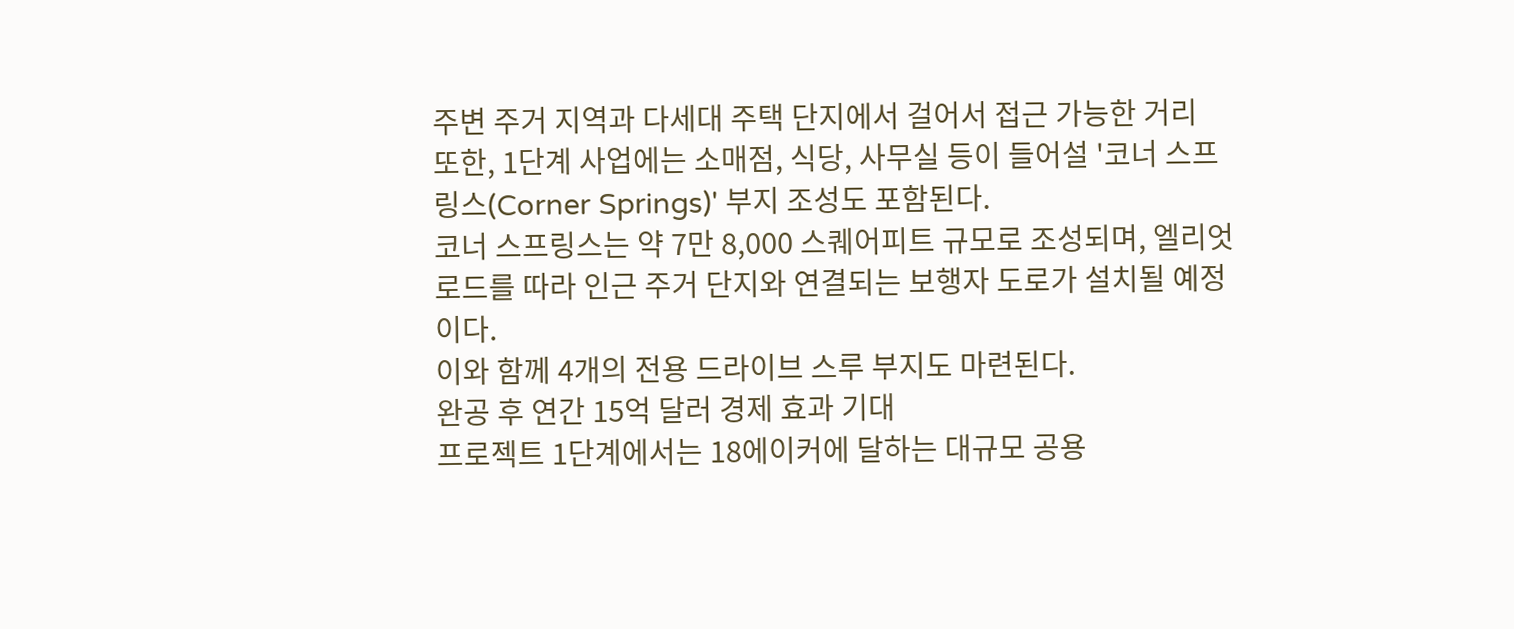주변 주거 지역과 다세대 주택 단지에서 걸어서 접근 가능한 거리
또한, 1단계 사업에는 소매점, 식당, 사무실 등이 들어설 '코너 스프링스(Corner Springs)' 부지 조성도 포함된다.
코너 스프링스는 약 7만 8,000 스퀘어피트 규모로 조성되며, 엘리엇 로드를 따라 인근 주거 단지와 연결되는 보행자 도로가 설치될 예정이다.
이와 함께 4개의 전용 드라이브 스루 부지도 마련된다.
완공 후 연간 15억 달러 경제 효과 기대
프로젝트 1단계에서는 18에이커에 달하는 대규모 공용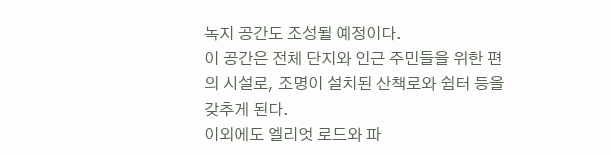녹지 공간도 조성될 예정이다.
이 공간은 전체 단지와 인근 주민들을 위한 편의 시설로, 조명이 설치된 산책로와 쉼터 등을 갖추게 된다.
이외에도 엘리엇 로드와 파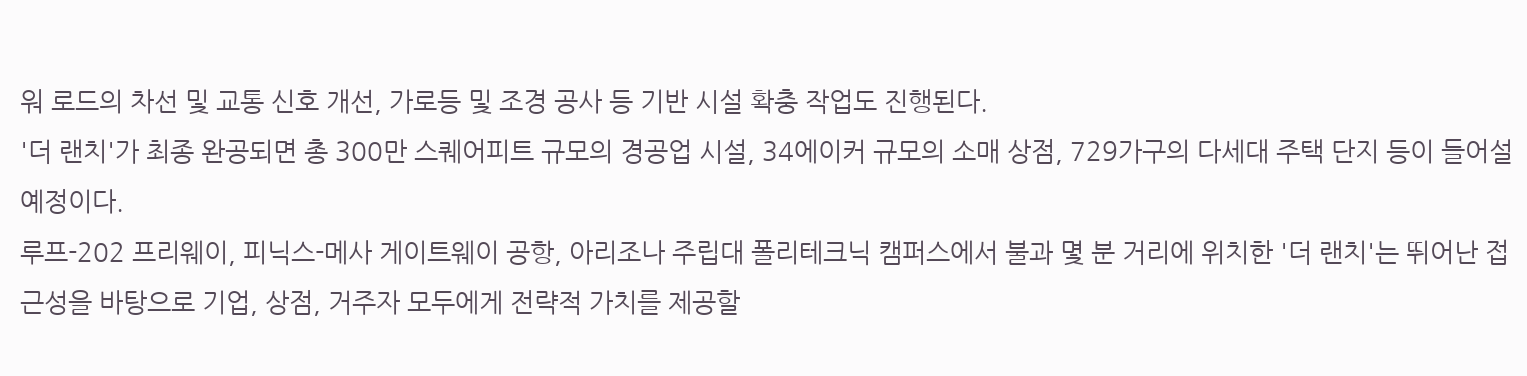워 로드의 차선 및 교통 신호 개선, 가로등 및 조경 공사 등 기반 시설 확충 작업도 진행된다.
'더 랜치'가 최종 완공되면 총 300만 스퀘어피트 규모의 경공업 시설, 34에이커 규모의 소매 상점, 729가구의 다세대 주택 단지 등이 들어설 예정이다.
루프-202 프리웨이, 피닉스-메사 게이트웨이 공항, 아리조나 주립대 폴리테크닉 캠퍼스에서 불과 몇 분 거리에 위치한 '더 랜치'는 뛰어난 접근성을 바탕으로 기업, 상점, 거주자 모두에게 전략적 가치를 제공할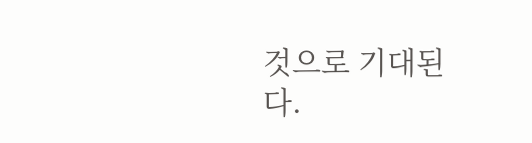것으로 기대된다.